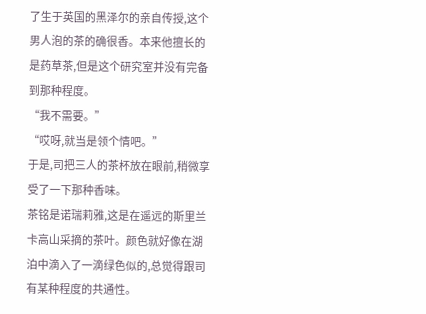了生于英国的黑泽尔的亲自传授,这个男人泡的茶的确很香。本来他擅长的是药草茶,但是这个研究室并没有完备到那种程度。
“我不需要。”
“哎呀,就当是领个情吧。”
于是,司把三人的茶杯放在眼前,稍微享受了一下那种香味。
茶铭是诺瑞莉雅,这是在遥远的斯里兰卡高山采摘的茶叶。颜色就好像在湖泊中滴入了一滴绿色似的,总觉得跟司有某种程度的共通性。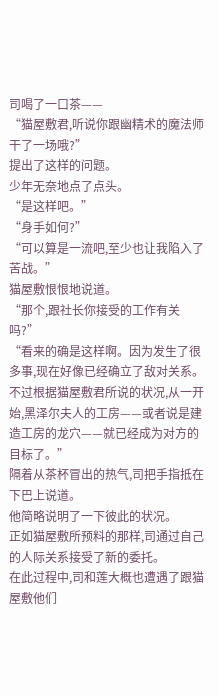司喝了一口茶——
“猫屋敷君,听说你跟幽精术的魔法师干了一场哦?”
提出了这样的问题。
少年无奈地点了点头。
“是这样吧。”
“身手如何?”
“可以算是一流吧,至少也让我陷入了苦战。”
猫屋敷恨恨地说道。
“那个,跟社长你接受的工作有关吗?”
“看来的确是这样啊。因为发生了很多事,现在好像已经确立了敌对关系。不过根据猫屋敷君所说的状况,从一开始,黑泽尔夫人的工房——或者说是建造工房的龙穴——就已经成为对方的目标了。”
隔着从茶杯冒出的热气,司把手指抵在下巴上说道。
他简略说明了一下彼此的状况。
正如猫屋敷所预料的那样,司通过自己的人际关系接受了新的委托。
在此过程中,司和莲大概也遭遇了跟猫屋敷他们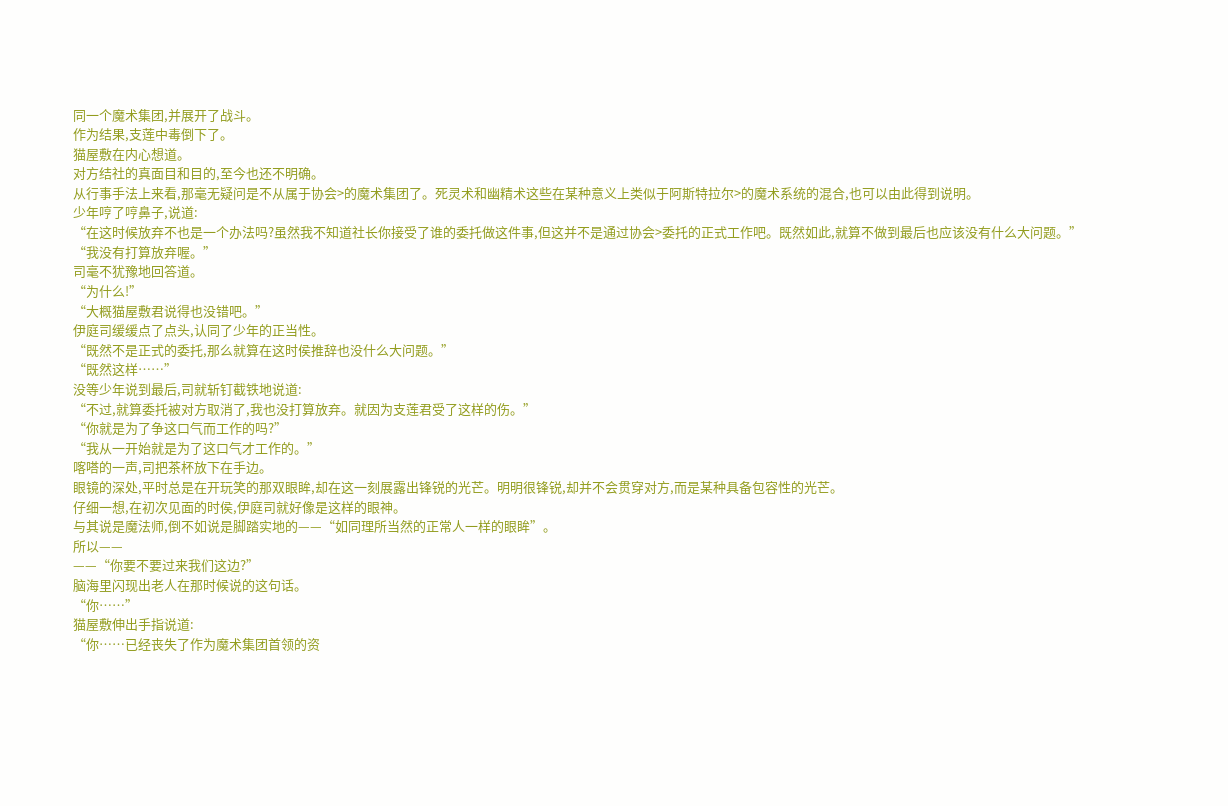同一个魔术集团,并展开了战斗。
作为结果,支莲中毒倒下了。
猫屋敷在内心想道。
对方结社的真面目和目的,至今也还不明确。
从行事手法上来看,那毫无疑问是不从属于协会>的魔术集团了。死灵术和幽精术这些在某种意义上类似于阿斯特拉尔>的魔术系统的混合,也可以由此得到说明。
少年哼了哼鼻子,说道:
“在这时候放弃不也是一个办法吗?虽然我不知道社长你接受了谁的委托做这件事,但这并不是通过协会>委托的正式工作吧。既然如此,就算不做到最后也应该没有什么大问题。”
“我没有打算放弃喔。”
司毫不犹豫地回答道。
“为什么!”
“大概猫屋敷君说得也没错吧。”
伊庭司缓缓点了点头,认同了少年的正当性。
“既然不是正式的委托,那么就算在这时侯推辞也没什么大问题。”
“既然这样……”
没等少年说到最后,司就斩钉截铁地说道:
“不过,就算委托被对方取消了,我也没打算放弃。就因为支莲君受了这样的伤。”
“你就是为了争这口气而工作的吗?”
“我从一开始就是为了这口气才工作的。”
喀嗒的一声,司把茶杯放下在手边。
眼镜的深处,平时总是在开玩笑的那双眼眸,却在这一刻展露出锋锐的光芒。明明很锋锐,却并不会贯穿对方,而是某种具备包容性的光芒。
仔细一想,在初次见面的时侯,伊庭司就好像是这样的眼神。
与其说是魔法师,倒不如说是脚踏实地的——“如同理所当然的正常人一样的眼眸”。
所以——
——“你要不要过来我们这边?”
脑海里闪现出老人在那时候说的这句话。
“你……”
猫屋敷伸出手指说道:
“你……已经丧失了作为魔术集团首领的资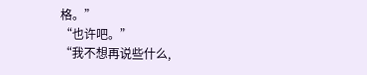格。”
“也许吧。”
“我不想再说些什么,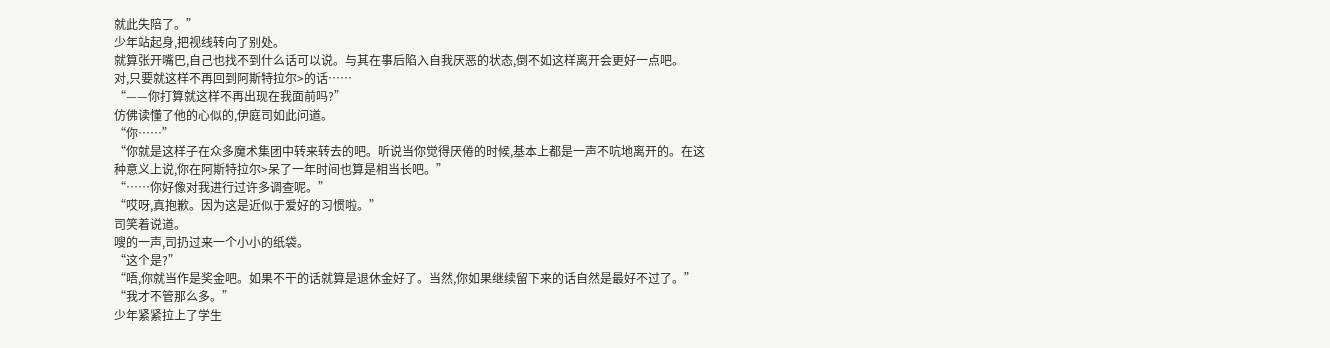就此失陪了。”
少年站起身,把视线转向了别处。
就算张开嘴巴,自己也找不到什么话可以说。与其在事后陷入自我厌恶的状态,倒不如这样离开会更好一点吧。
对,只要就这样不再回到阿斯特拉尔>的话……
“——你打算就这样不再出现在我面前吗?”
仿佛读懂了他的心似的,伊庭司如此问道。
“你……”
“你就是这样子在众多魔术集团中转来转去的吧。听说当你觉得厌倦的时候,基本上都是一声不吭地离开的。在这种意义上说,你在阿斯特拉尔>呆了一年时间也算是相当长吧。”
“……你好像对我进行过许多调查呢。”
“哎呀,真抱歉。因为这是近似于爱好的习惯啦。”
司笑着说道。
嗖的一声,司扔过来一个小小的纸袋。
“这个是?”
“唔,你就当作是奖金吧。如果不干的话就算是退休金好了。当然,你如果继续留下来的话自然是最好不过了。”
“我才不管那么多。”
少年紧紧拉上了学生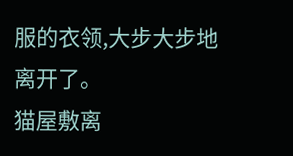服的衣领,大步大步地离开了。
猫屋敷离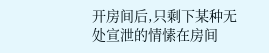开房间后,只剩下某种无处宣泄的情愫在房间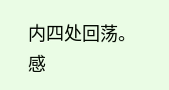内四处回荡。
感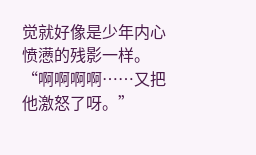觉就好像是少年内心愤懑的残影一样。
“啊啊啊啊……又把他激怒了呀。”